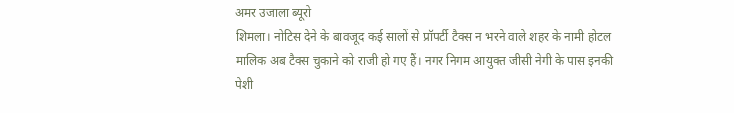अमर उजाला ब्यूरो
शिमला। नोटिस देने के बावजूद कई सालों से प्रॉपर्टी टैक्स न भरने वाले शहर के नामी होटल मालिक अब टैक्स चुकाने को राजी हो गए हैं। नगर निगम आयुक्त जीसी नेगी के पास इनकी पेशी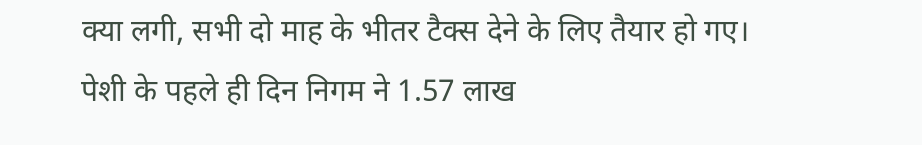क्या लगी, सभी दो माह के भीतर टैक्स देने के लिए तैयार हो गए।
पेशी के पहले ही दिन निगम ने 1.57 लाख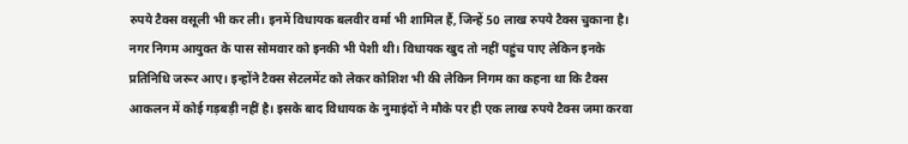रुपये टैक्स वसूली भी कर ली। इनमें विधायक बलवीर वर्मा भी शामिल हैं, जिन्हें 50 लाख रुपये टैक्स चुकाना है। नगर निगम आयुक्त के पास सोमवार को इनकी भी पेशी थी। विधायक खुद तो नहीं पहुंच पाए लेकिन इनके प्रतिनिधि जरूर आए। इन्होंने टैक्स सेटलमेंट को लेकर कोशिश भी की लेकिन निगम का कहना था कि टैक्स आकलन में कोई गड़बड़ी नहीं है। इसके बाद विधायक के नुमाइंदों ने मौके पर ही एक लाख रुपये टैक्स जमा करवा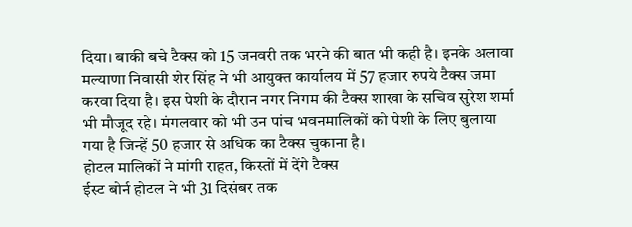दिया। बाकी बचे टैक्स को 15 जनवरी तक भरने की बात भी कही है। इनके अलावा मल्याणा निवासी शेर सिंह ने भी आयुक्त कार्यालय में 57 हजार रुपये टैक्स जमा करवा दिया है। इस पेशी के दौरान नगर निगम की टैक्स शाखा के सचिव सुरेश शर्मा भी मौजूद रहे। मंगलवार को भी उन पांच भवनमालिकों को पेशी के लिए बुलाया गया है जिन्हें 50 हजार से अधिक का टैक्स चुकाना है।
होटल मालिकों ने मांगी राहत, किस्तों में देंगे टैक्स
ईस्ट बोर्न होटल ने भी 31 दिसंबर तक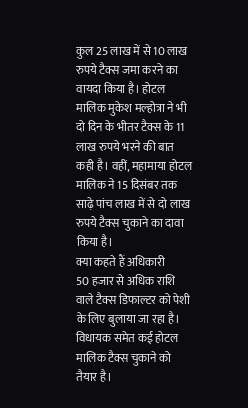कुल 25 लाख में से 10 लाख रुपये टैक्स जमा करने का वायदा किया है। होटल मालिक मुकेश मल्होत्रा ने भी दो दिन के भीतर टैक्स के 11 लाख रुपये भरने की बात कही है। वहीं, महामाया होटल मालिक ने 15 दिसंबर तक साढ़े पांच लाख में से दो लाख रुपये टैक्स चुकाने का दावा किया है।
क्या कहते हैं अधिकारी
50 हजार से अधिक राशि वाले टैक्स डिफाल्टर को पेशी के लिए बुलाया जा रहा है। विधायक समेत कई होटल मालिक टैक्स चुकाने को तैयार है।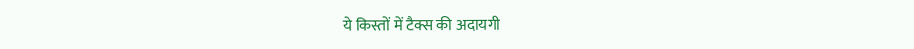ये किस्तों में टैक्स की अदायगी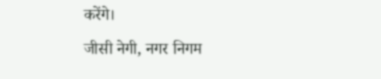करेंगे।
जीसी नेगी, नगर निगम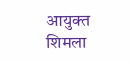आयुक्त शिमला